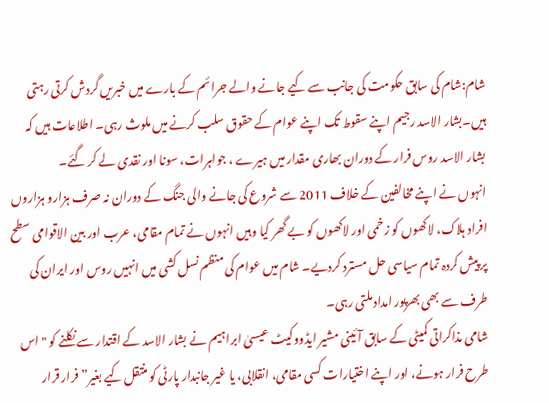شام:شام کی سابق حکومت کی جانب سے کیے جانے والے جرائم کے بارے میں خبریں گردش کرتی رہتی ہیں۔بشار الاسد رجیم اپنے سقوط تک اپنے عوام کے حقوق سلب کرنے میں ملوث رہی۔ اطلاعات ہیں کہ بشار الاسد روس فرار کے دوران بھاری مقدار میں ہیرے ، جواہرات، سونا اور نقدی لے کر گئے۔
انہوں نے اپنے مخالفین کے خلاف 2011 سے شروع کی جانے والی جنگ کے دوران نہ صرف ہزارو ہزاروں افراد ہلاک، لاکھوں کو زخمی اور لاکھوں کو بے گھر کیا وہیں انہوں نے تمام مقامی، عرب اور بین الاقوامی سطح پر پیش کردہ تمام سیاسی حل مسترد کردیے۔ شام میں عوام کی منظم نسل کشی میں انہیں روس اور ایران کی طرف سے بھی بھرپور امداد ملتی رہی۔
شامی مذاکراتی کمیٹی کے سابق آئینی مشیر ایڈووکیٹ عیسیٰ ابراہیم نے بشار الاسد کے اقتدار سے نکلنے کو "اس طرح فرار ہونے، اور اپنے اختیارات کسی مقامی، انقلابی، یا غیر جانبدار پارٹی کو منتقل کیے بغیر” فرار قرار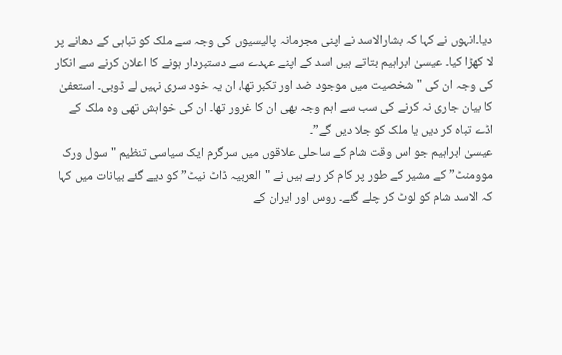دیا۔انہوں نے کہا کہ بشارالاسد نے اپنی مجرمانہ پالیسیوں کی وجہ سے ملک کو تباہی کے دھانے پر لا کھڑا کیا۔ عیسیٰ ابراہیم بتاتے ہیں اسد کے اپنے عہدے سے دستبردار ہونے کا اعلان کرنے سے انکار کی وجہ ان کی "شخصیت میں موجود ضد اور تکبر تھا، ان یہ خود سری نہیں لے ڈوبی۔ استعفیٰ کا بیان جاری نہ کرنے کی سب سے اہم وجہ بھی ان کا غرور تھا۔ ان کی خواہش تھی وہ ملک کے اڈے تباہ کر دیں یا ملک کو جلا دیں گے”۔
عیسیٰ ابراہیم جو اس وقت شام کے ساحلی علاقوں میں سرگرم ایک سیاسی تنظیم "سول ورک موومنٹ” کے مشیر کے طور پر کام کر رہے ہیں نے "العربیہ ڈاٹ نیٹ” کو دیے گئے بیانات میں کہا کہ الاسد شام کو لوٹ کر چلے گئے۔ روس اور ایران کے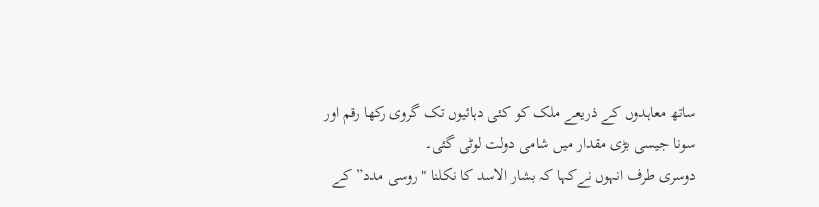ساتھ معاہدوں کے ذریعے ملک کو کئی دہائیوں تک گروی رکھا رقم اور سونا جیسی بڑی مقدار میں شامی دولت لوٹی گئی۔
دوسری طرف انہوں نےکہا کہ بشار الاسد کا نکلنا "روسی مدد” کے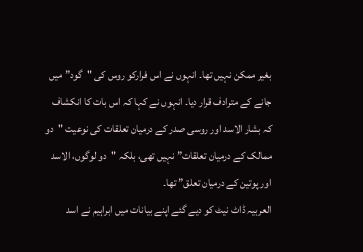بغیر ممکن نہیں تھا۔ انہوں نے اس فرارکو روس کی "گود” میں جانے کے مترادف قرار دیا۔ انہوں نے کہا کہ اس بات کا انکشاف کہ بشار الاسد اور روسی صدر کے درمیان تعلقات کی نوعیت "دو ممالک کے درمیان تعلقات” نہیں تھی، بلکہ "دو لوگوں، الاسد اور پوتین کے درمیان تعلق” تھا۔
العربیہ ڈاٹ نیٹ کو دیے گئے اپنے بیانات میں ابراہیم نے اسد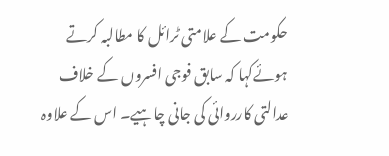حکومت کے علامتی ٹرائل کا مطالبہ کرتے ہوئےکہا کہ سابق فوجی افسروں کے خلاف عدالتی کارروائی کی جانی چاہیے۔ اس کے علاوہ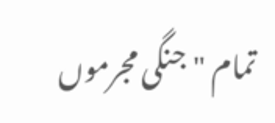تمام "جنگی مجرموں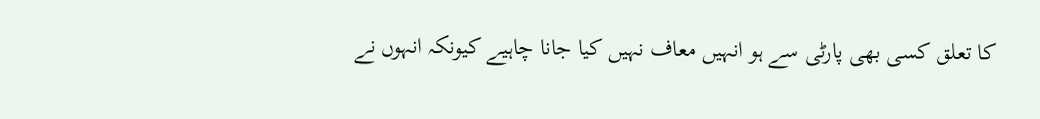کا تعلق کسی بھی پارٹی سے ہو انہیں معاف نہیں کیا جانا چاہیے کیونکہ انہوں نے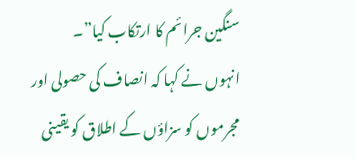سنگین جرائم کا ارتکاب کیا”۔
انہوں نے کہا کہ انصاف کی حصولی اور مجرموں کو سزاؤں کے اطلاق کو یقینی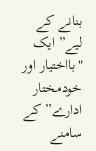بنانے کے لیے” ایک "بااختیار اور خودمختار ادارے” کے سامنے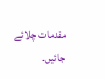مقدمات چلائے جائیں۔